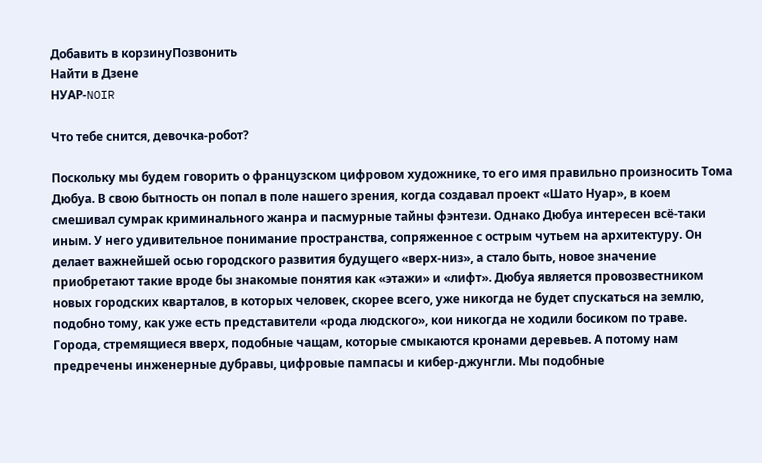Добавить в корзинуПозвонить
Найти в Дзене
НУАР-NOIR

Что тебе снится, девочка-робот?

Поскольку мы будем говорить о французском цифровом художнике, то его имя правильно произносить Тома Дюбуа. В свою бытность он попал в поле нашего зрения, когда создавал проект «Шато Нуар», в коем смешивал сумрак криминального жанра и пасмурные тайны фэнтези. Однако Дюбуа интересен всё-таки иным. У него удивительное понимание пространства, сопряженное с острым чутьем на архитектуру. Он делает важнейшей осью городского развития будущего «верх-низ», а стало быть, новое значение приобретают такие вроде бы знакомые понятия как «этажи» и «лифт». Дюбуа является провозвестником новых городских кварталов, в которых человек, скорее всего, уже никогда не будет спускаться на землю, подобно тому, как уже есть представители «рода людского», кои никогда не ходили босиком по траве. Города, стремящиеся вверх, подобные чащам, которые смыкаются кронами деревьев. А потому нам предречены инженерные дубравы, цифровые пампасы и кибер-джунгли. Мы подобные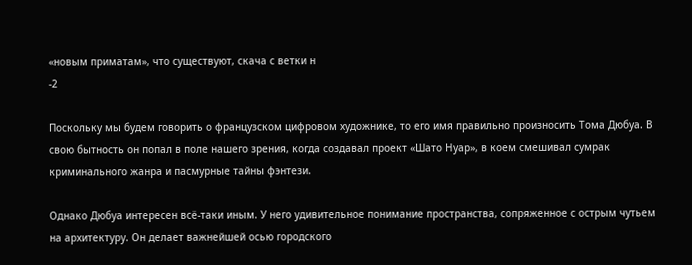«новым приматам», что существуют, скача с ветки н
-2

Поскольку мы будем говорить о французском цифровом художнике, то его имя правильно произносить Тома Дюбуа. В свою бытность он попал в поле нашего зрения, когда создавал проект «Шато Нуар», в коем смешивал сумрак криминального жанра и пасмурные тайны фэнтези.

Однако Дюбуа интересен всё-таки иным. У него удивительное понимание пространства, сопряженное с острым чутьем на архитектуру. Он делает важнейшей осью городского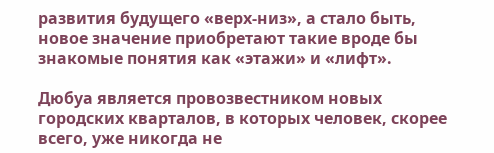развития будущего «верх-низ», а стало быть, новое значение приобретают такие вроде бы знакомые понятия как «этажи» и «лифт».

Дюбуа является провозвестником новых городских кварталов, в которых человек, скорее всего, уже никогда не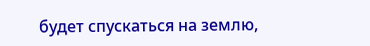будет спускаться на землю,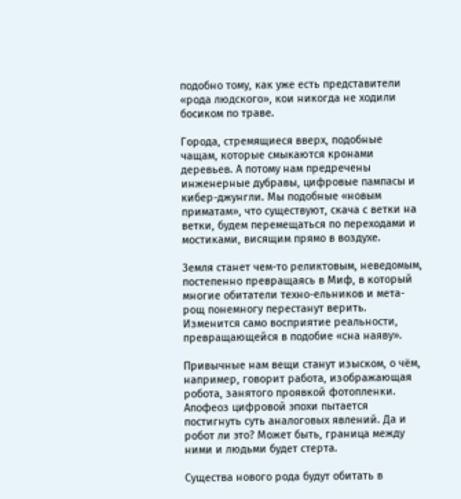подобно тому, как уже есть представители «рода людского», кои никогда не ходили босиком по траве.

Города, стремящиеся вверх, подобные чащам, которые смыкаются кронами деревьев. А потому нам предречены инженерные дубравы, цифровые пампасы и кибер-джунгли. Мы подобные «новым приматам», что существуют, скача с ветки на ветки, будем перемещаться по переходами и мостиками, висящим прямо в воздухе.

Земля станет чем-то реликтовым, неведомым, постепенно превращаясь в Миф, в который многие обитатели техно-ельников и мета-рощ понемногу перестанут верить. Изменится само восприятие реальности, превращающейся в подобие «сна наяву».

Привычные нам вещи станут изыском, о чём, например, говорит работа, изображающая робота, занятого проявкой фотопленки. Апофеоз цифровой эпохи пытается постигнуть суть аналоговых явлений. Да и робот ли это? Может быть, граница между ними и людьми будет стерта.

Существа нового рода будут обитать в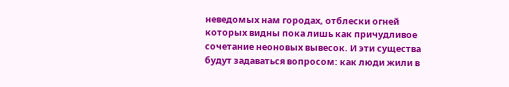неведомых нам городах, отблески огней которых видны пока лишь как причудливое сочетание неоновых вывесок. И эти существа будут задаваться вопросом: как люди жили в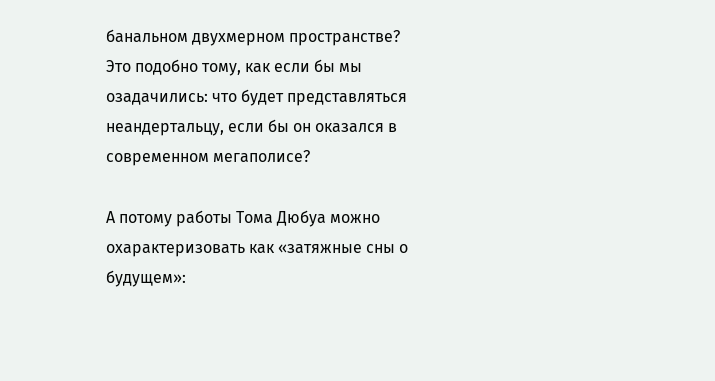банальном двухмерном пространстве? Это подобно тому, как если бы мы озадачились: что будет представляться неандертальцу, если бы он оказался в современном мегаполисе?

А потому работы Тома Дюбуа можно охарактеризовать как «затяжные сны о будущем»: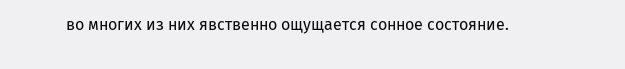во многих из них явственно ощущается сонное состояние.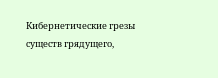Кибернетические грезы существ грядущего,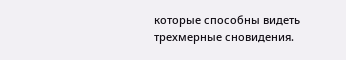которые способны видеть трехмерные сновидения.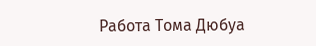Работа Тома Дюбуа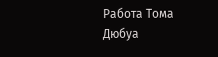Работа Тома Дюбуа